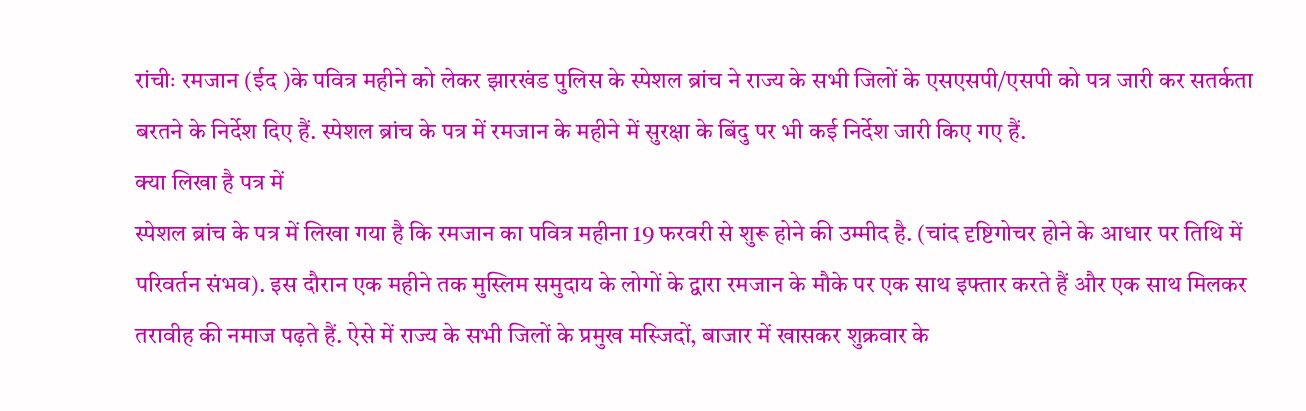रांचीः रमजान (ईद )के पवित्र महीने को लेकर झारखंड पुलिस के स्पेशल ब्रांच ने राज्य के सभी जिलों के एसएसपी/एसपी को पत्र जारी कर सतर्कता बरतने के निर्देश दिए हैं. स्पेशल ब्रांच के पत्र में रमजान के महीने में सुरक्षा के बिंदु पर भी कई निर्देश जारी किए गए हैं.
क्या लिखा है पत्र में
स्पेशल ब्रांच के पत्र में लिखा गया है कि रमजान का पवित्र महीना 19 फरवरी से शुरू होने की उम्मीद है. (चांद दृष्टिगोचर होने के आधार पर तिथि में परिवर्तन संभव). इस दौरान एक महीने तक मुस्लिम समुदाय के लोगों के द्वारा रमजान के मौके पर एक साथ इफ्तार करते हैं और एक साथ मिलकर तरावीह की नमाज पढ़ते हैं. ऐसे में राज्य के सभी जिलों के प्रमुख मस्जिदों, बाजार में खासकर शुक्रवार के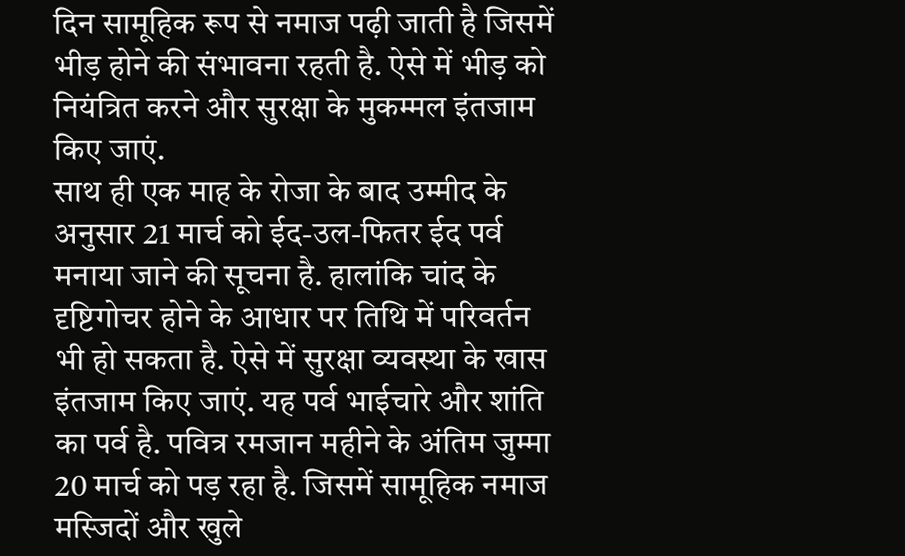दिन सामूहिक रूप से नमाज पढ़ी जाती है जिसमें भीड़ होने की संभावना रहती है. ऐसे में भीड़ को नियंत्रित करने और सुरक्षा के मुकम्मल इंतजाम किए जाएं.
साथ ही एक माह के रोजा के बाद उम्मीद के अनुसार 21 मार्च को ईद-उल-फितर ईद पर्व मनाया जाने की सूचना है. हालांकि चांद के दृष्टिगोचर होने के आधार पर तिथि में परिवर्तन भी हो सकता है. ऐसे में सुरक्षा व्यवस्था के खास इंतजाम किए जाएं. यह पर्व भाईचारे और शांति का पर्व है. पवित्र रमजान महीने के अंतिम जुम्मा 20 मार्च को पड़ रहा है. जिसमें सामूहिक नमाज मस्जिदों और खुले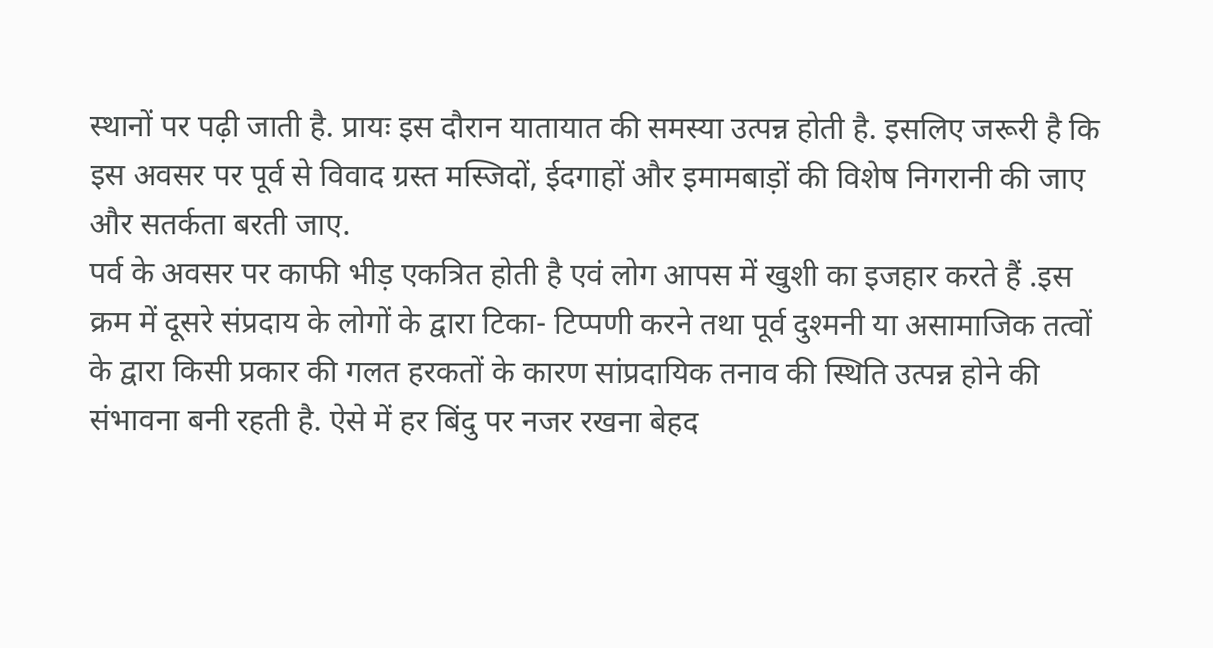स्थानों पर पढ़ी जाती है. प्रायः इस दौरान यातायात की समस्या उत्पन्न होती है. इसलिए जरूरी है कि इस अवसर पर पूर्व से विवाद ग्रस्त मस्जिदों, ईदगाहों और इमामबाड़ों की विशेष निगरानी की जाए और सतर्कता बरती जाए.
पर्व के अवसर पर काफी भीड़ एकत्रित होती है एवं लोग आपस में खुशी का इजहार करते हैं .इस क्रम में दूसरे संप्रदाय के लोगों के द्वारा टिका- टिप्पणी करने तथा पूर्व दुश्मनी या असामाजिक तत्वों के द्वारा किसी प्रकार की गलत हरकतों के कारण सांप्रदायिक तनाव की स्थिति उत्पन्न होने की संभावना बनी रहती है. ऐसे में हर बिंदु पर नजर रखना बेहद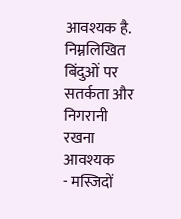आवश्यक है.
निम्नलिखित बिंदुओं पर सतर्कता और निगरानी रखना आवश्यक
- मस्जिदों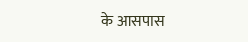के आसपास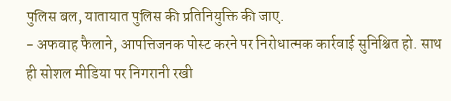पुलिस बल, यातायात पुलिस की प्रतिनियुक्ति की जाए.
- अफवाह फैलाने, आपत्तिजनक पोस्ट करने पर निरोधात्मक कार्रवाई सुनिश्चित हो. साथ ही सोशल मीडिया पर निगरानी रखी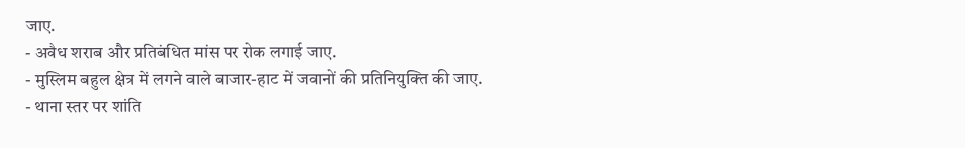जाए.
- अवैध शराब और प्रतिबंधित मांस पर रोक लगाई जाए.
- मुस्लिम बहुल क्षेत्र में लगने वाले बाजार-हाट में जवानों की प्रतिनियुक्ति की जाए.
- थाना स्तर पर शांति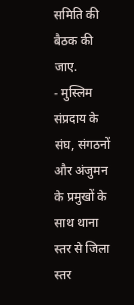समिति की बैठक की जाए.
- मुस्लिम संप्रदाय के संघ, संगठनों और अंजुमन के प्रमुखों के साथ थाना स्तर से जिला स्तर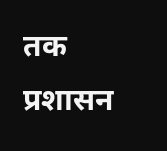तक प्रशासन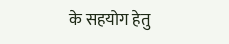के सहयोग हेतु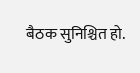बैठक सुनिश्चित हो.